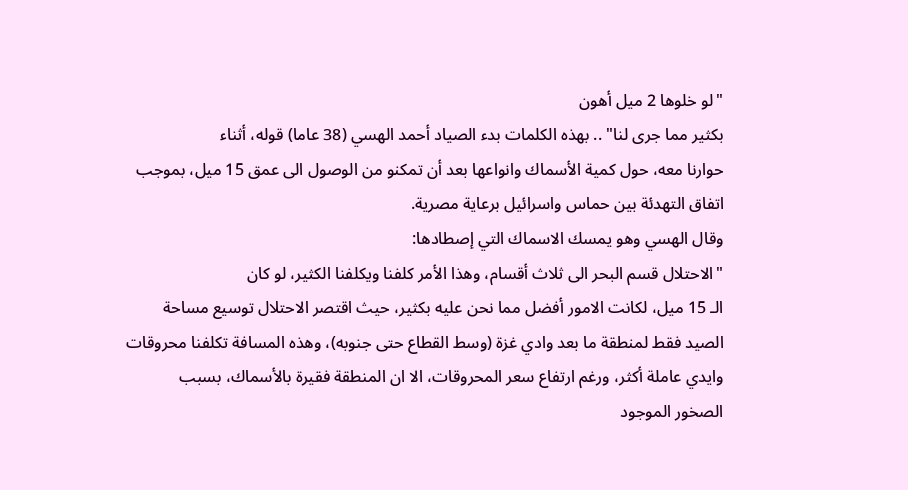"لو خلوها 2 ميل أهون
بكثير مما جرى لنا" .. بهذه الكلمات بدء الصياد أحمد الهسي (38 عاما) قوله، أثناء
حوارنا معه، حول كمية الأسماك وانواعها بعد أن تمكنو من الوصول الى عمق 15 ميل، بموجب
اتفاق التهدئة بين حماس واسرائيل برعاية مصرية.
وقال الهسي وهو يمسك الاسماك التي إصطادها:
"الاحتلال قسم البحر الى ثلاث أقسام، وهذا الأمر كلفنا ويكلفنا الكثير، لو كان
الـ 15 ميل، لكانت الامور أفضل مما نحن عليه بكثير، حيث اقتصر الاحتلال توسيع مساحة
الصيد فقط لمنطقة ما بعد وادي غزة (وسط القطاع حتى جنوبه)، وهذه المسافة تكلفنا محروقات
وايدي عاملة أكثر، ورغم ارتفاع سعر المحروقات، الا ان المنطقة فقيرة بالأسماك، بسبب
الصخور الموجود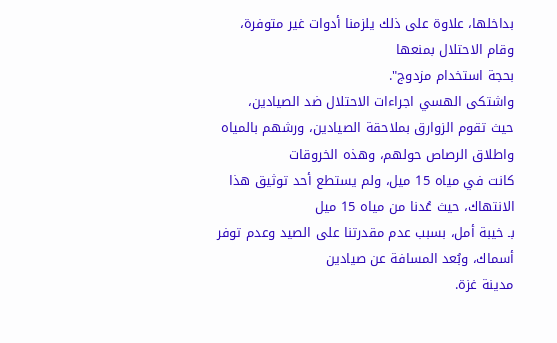بداخلها، علاوة على ذلك يلزمنا أدوات غير متوفرة، وقام الاحتلال بمنعها
بحجة استخدام مزدوج".
واشتكى الهسي اجراءات الاحتلال ضد الصيادين،
حيث تقوم الزوارق بملاحقة الصيادين، ورشهم بالمياه واطلاق الرصاص حولهم، وهذه الخروقات
كانت في مياه 15 ميل، ولم يستطع أحد توثيق هذا الانتهاك، حيث عُدنا من مياه 15 ميل
بـ خيبة أمل، بسبب عدم مقدرتنا على الصيد وعدم توفر أسماك، وبُعد المسافة عن صيادين
مدينة غزة.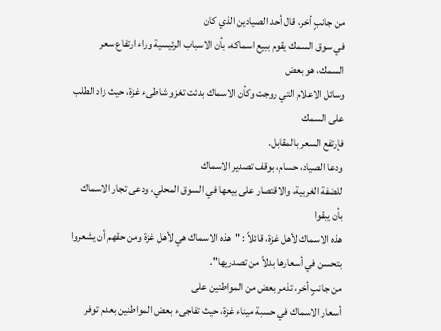من جانبٍ أخر، قال أحد الصيادين الذي كان
في سوق السمك يقوم ببيع اسماكه، بأن الاسباب الرئيسية وراء ارتفاع سعر السمك، هو بعض
وسائل الاعلام التي روجت وكأن الاسماك بدئت تغزو شاطىء غزة، حيث زاد الطلب على السمك
فإرتفع السعر بالمقابل.
ودعا الصياد، حسام، بوقف تصدير الاسماك
للضفة الغربية، والاقتصار على بيعها في السوق المحلي، ودعى تجار الاسماك بأن يبقوا
هذه الاسماك لأهل غزة، قائلاً : "هذه الاسماك هي لأهل غزة ومن حقهم أن يشعروا
بتحسن في أسعارها بدلاً من تصدريها".
من جانبٍ أخر، تذمر بعض من المواطنين على
أسعار الاسماك في حسبة ميناء غزة، حيث تفاجىء بعض المواطنين بعدم توفر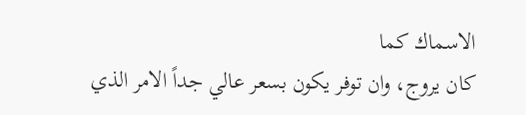الاسماك كما
كان يروج، وان توفر يكون بسعر عالي جداً الامر الذي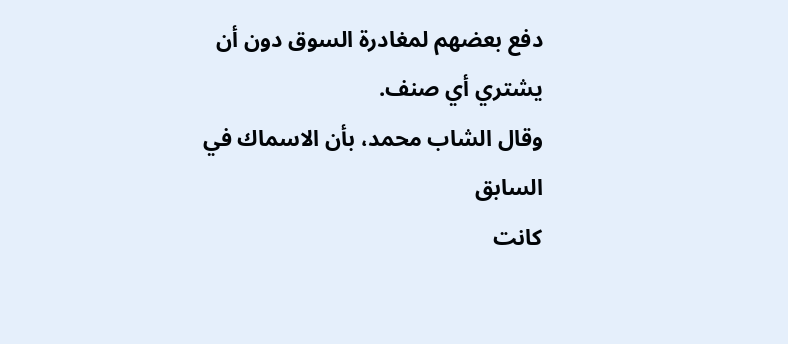دفع بعضهم لمغادرة السوق دون أن
يشتري أي صنف.
وقال الشاب محمد، بأن الاسماك في السابق
كانت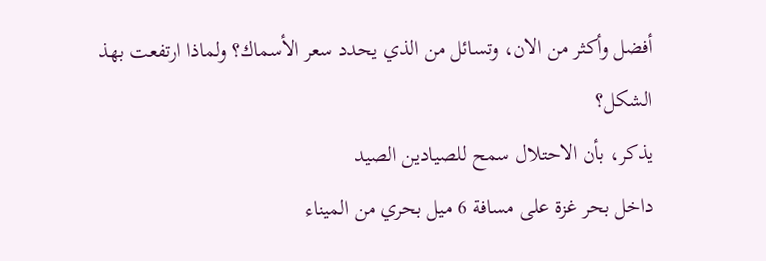أفضل وأكثر من الان، وتسائل من الذي يحدد سعر الأسماك؟ ولماذا ارتفعت بهذ الشكل؟
يذكر، بأن الاحتلال سمح للصيادين الصيد
داخل بحر غزة على مسافة 6 ميل بحري من الميناء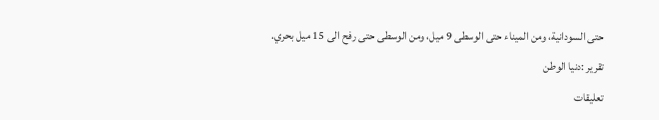حتى السودانية، ومن الميناء حتى الوسطى 9 ميل، ومن الوسطى حتى رفح الى 15 ميل بحري.
تقرير :دنيا الوطن
تعليقات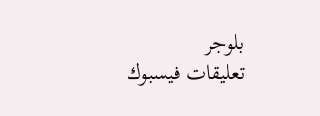بلوجر
تعليقات فيسبوك